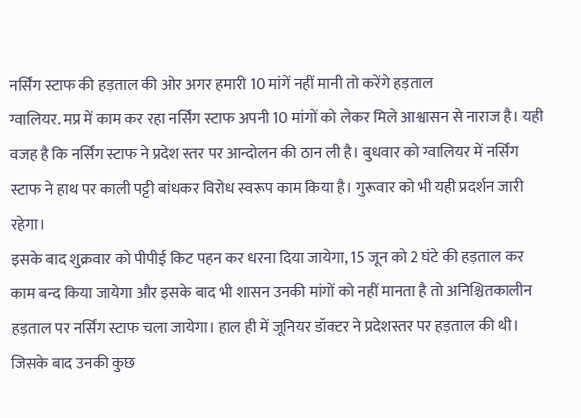नर्सिंग स्टाफ की हड़ताल की ओर अगर हमारी 10 मांगें नहीं मानी तो करेंगे हड़ताल
ग्वालियर. मप्र में काम कर रहा नर्सिंग स्टाफ अपनी 10 मांगों को लेकर मिले आश्वासन से नाराज है। यही वजह है कि नर्सिंग स्टाफ ने प्रदेश स्तर पर आन्दोलन की ठान ली है। बुधवार को ग्वालियर में नर्सिंग स्टाफ ने हाथ पर काली पट्टी बांधकर विरोध स्वरूप काम किया है। गुरूवार को भी यही प्रदर्शन जारी रहेगा।
इसके बाद शुक्रवार को पीपीई किट पहन कर धरना दिया जायेगा, 15 जून को 2 घंटे की हड़ताल कर काम बन्द किया जायेगा और इसके बाद भी शासन उनकी मांगों को नहीं मानता है तो अनिश्चितकालीन हड़ताल पर नर्सिंग स्टाफ चला जायेगा। हाल ही में जूनियर डॉक्टर ने प्रदेशस्तर पर हड़ताल की थी। जिसके बाद उनकी कुछ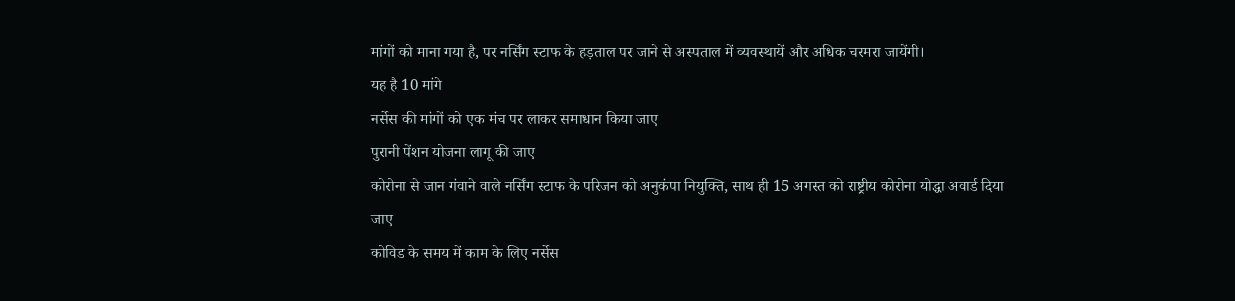मांगों को माना गया है, पर नर्सिंग स्टाफ के हड़ताल पर जाने से अस्पताल में व्यवस्थायें और अधिक चरमरा जायेंगी।
यह है 10 मांगे
नर्सेस की मांगों को एक मंच पर लाकर समाधान किया जाए
पुरानी पेंशन योजना लागू की जाए
कोरोना से जान गंवाने वाले नर्सिंग स्टाफ के परिजन को अनुकंपा नियुक्ति, साथ ही 15 अगस्त को राष्ट्रीय कोरोना योद्धा अवार्ड दिया जाए
कोविड के समय में काम के लिए नर्सेस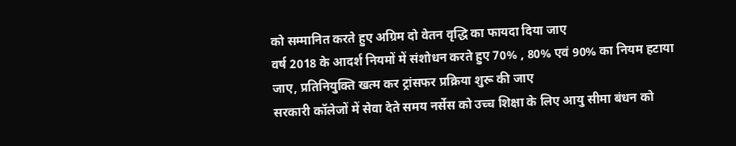को सम्मानित करते हुए अग्रिम दो वेतन वृद्धि का फायदा दिया जाए
वर्ष 2018 के आदर्श नियमों में संशोधन करते हुए 70% , 80% एवं 90% का नियम हटाया जाए, प्रतिनियुक्ति खत्म कर ट्रांसफर प्रक्रिया शुरू की जाए
सरकारी कॉलेजों में सेवा देते समय नर्सेस को उच्च शिक्षा के लिए आयु सीमा बंधन को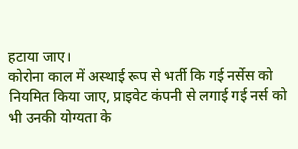हटाया जाए।
कोरोना काल में अस्थाई रूप से भर्ती कि गई नर्सेस को नियमित किया जाए, प्राइवेट कंपनी से लगाई गई नर्स को भी उनकी योग्यता के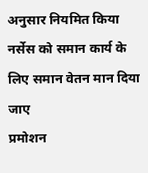अनुसार नियमित किया
नर्सेस को समान कार्य के लिए समान वेतन मान दिया जाए
प्रमोशन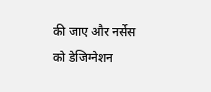की जाए और नर्सेस को डेजिग्नेशन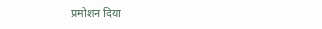प्रमोशन दिया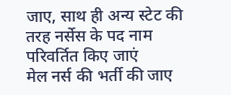जाए, साथ ही अन्य स्टेट की तरह नर्सेस के पद नाम परिवर्तित किए जाएं
मेल नर्स की भर्ती की जाए